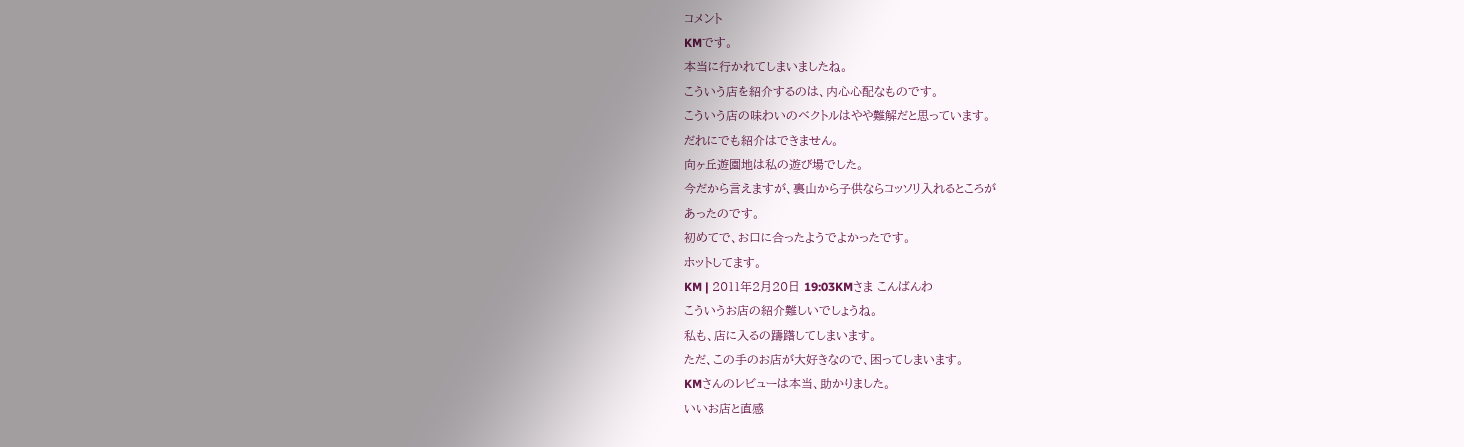コメント
KMです。
本当に行かれてしまいましたね。
こういう店を紹介するのは、内心心配なものです。
こういう店の味わいのベクトルはやや難解だと思っています。
だれにでも紹介はできません。
向ヶ丘遊園地は私の遊び場でした。
今だから言えますが、裏山から子供ならコッソリ入れるところが
あったのです。
初めてで、お口に合ったようでよかったです。
ホットしてます。
KM | 2011年2月20日 19:03KMさま こんばんわ
こういうお店の紹介難しいでしょうね。
私も、店に入るの躊躇してしまいます。
ただ、この手のお店が大好きなので、困ってしまいます。
KMさんのレビューは本当、助かりました。
いいお店と直感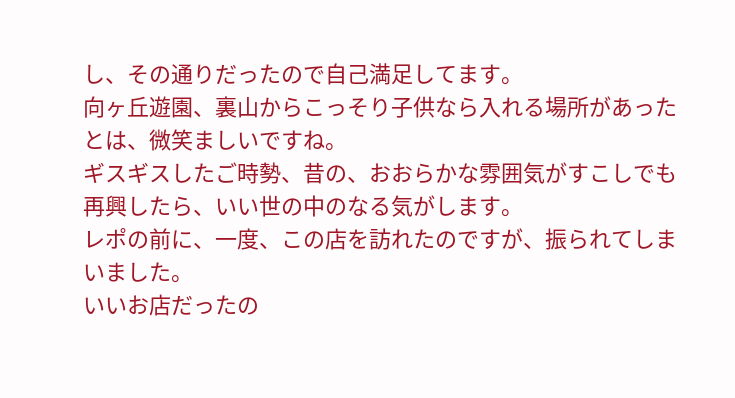し、その通りだったので自己満足してます。
向ヶ丘遊園、裏山からこっそり子供なら入れる場所があったとは、微笑ましいですね。
ギスギスしたご時勢、昔の、おおらかな雰囲気がすこしでも再興したら、いい世の中のなる気がします。
レポの前に、一度、この店を訪れたのですが、振られてしまいました。
いいお店だったの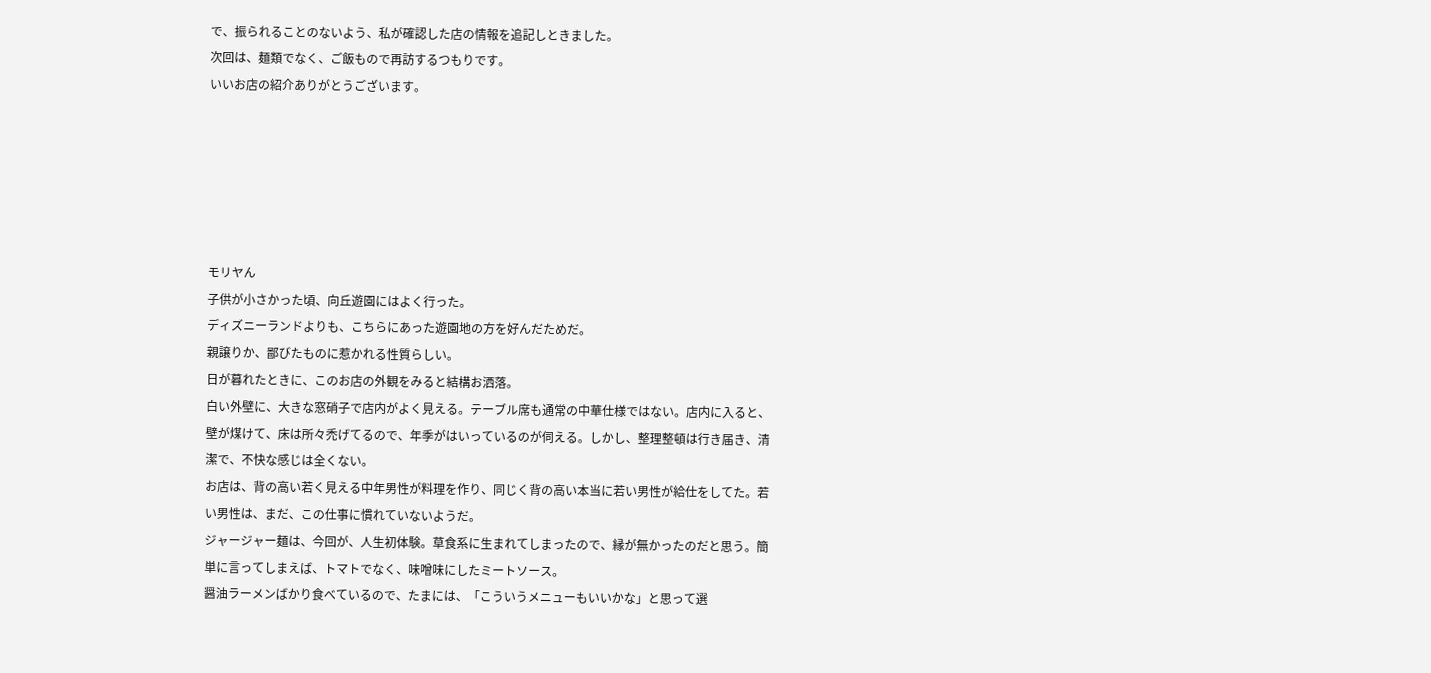で、振られることのないよう、私が確認した店の情報を追記しときました。
次回は、麺類でなく、ご飯もので再訪するつもりです。
いいお店の紹介ありがとうございます。






モリヤん
子供が小さかった頃、向丘遊園にはよく行った。
ディズニーランドよりも、こちらにあった遊園地の方を好んだためだ。
親譲りか、鄙びたものに惹かれる性質らしい。
日が暮れたときに、このお店の外観をみると結構お洒落。
白い外壁に、大きな窓硝子で店内がよく見える。テーブル席も通常の中華仕様ではない。店内に入ると、壁が煤けて、床は所々禿げてるので、年季がはいっているのが伺える。しかし、整理整頓は行き届き、清潔で、不快な感じは全くない。
お店は、背の高い若く見える中年男性が料理を作り、同じく背の高い本当に若い男性が給仕をしてた。若い男性は、まだ、この仕事に慣れていないようだ。
ジャージャー麺は、今回が、人生初体験。草食系に生まれてしまったので、縁が無かったのだと思う。簡単に言ってしまえば、トマトでなく、味噌味にしたミートソース。
醤油ラーメンばかり食べているので、たまには、「こういうメニューもいいかな」と思って選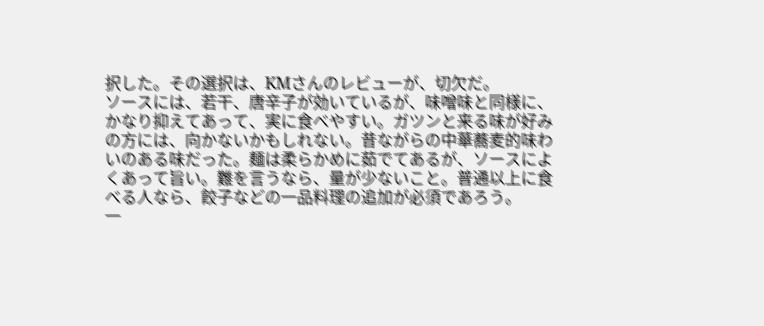択した。その選択は、KMさんのレビューが、切欠だ。
ソースには、若干、唐辛子が効いているが、味噌味と同様に、かなり抑えてあって、実に食べやすい。ガツンと来る味が好みの方には、向かないかもしれない。昔ながらの中華蕎麦的味わいのある味だった。麺は柔らかめに茹でてあるが、ソースによくあって旨い。難を言うなら、量が少ないこと。普通以上に食べる人なら、餃子などの一品料理の追加が必須であろう。
一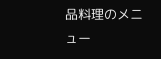品料理のメニュー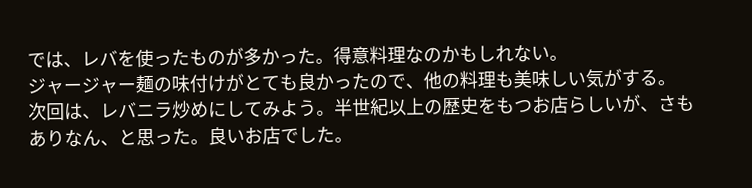では、レバを使ったものが多かった。得意料理なのかもしれない。
ジャージャー麺の味付けがとても良かったので、他の料理も美味しい気がする。
次回は、レバニラ炒めにしてみよう。半世紀以上の歴史をもつお店らしいが、さもありなん、と思った。良いお店でした。